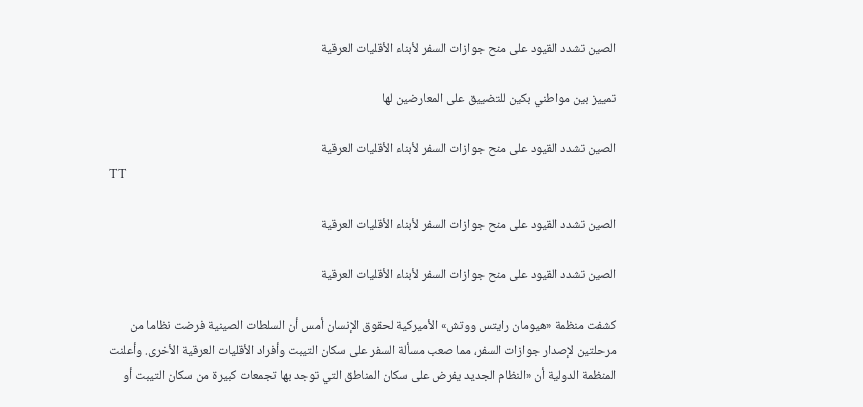الصين تشدد القيود على منح جوازات السفر لأبناء الأقليات العرقية

تمييز بين مواطني بكين للتضييق على المعارضين لها

الصين تشدد القيود على منح جوازات السفر لأبناء الأقليات العرقية
TT

الصين تشدد القيود على منح جوازات السفر لأبناء الأقليات العرقية

الصين تشدد القيود على منح جوازات السفر لأبناء الأقليات العرقية

كشفت منظمة «هيومان رايتس ووتش» الأميركية لحقوق الإنسان أمس أن السلطات الصينية فرضت نظاما من مرحلتين لإصدار جوازات السفر، مما صعب مسألة السفر على سكان التيبت وأفراد الأقليات العرقية الأخرى. وأعلنت المنظمة الدولية أن «النظام الجديد يفرض على سكان المناطق التي توجد بها تجمعات كبيرة من سكان التيبت أو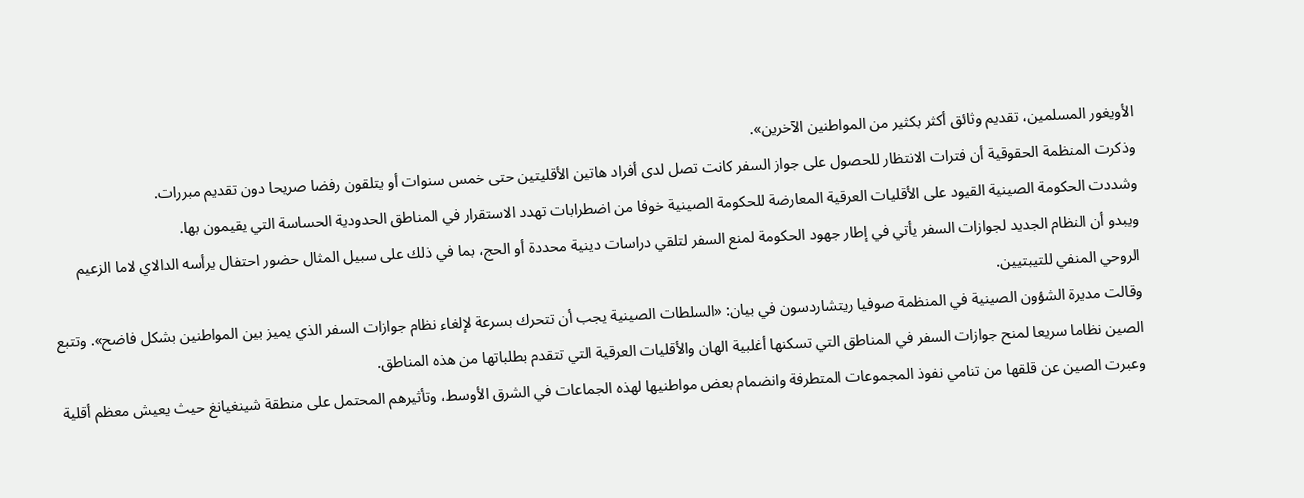الأويغور المسلمين، تقديم وثائق أكثر بكثير من المواطنين الآخرين».
وذكرت المنظمة الحقوقية أن فترات الانتظار للحصول على جواز السفر كانت تصل لدى أفراد هاتين الأقليتين حتى خمس سنوات أو يتلقون رفضا صريحا دون تقديم مبررات.
وشددت الحكومة الصينية القيود على الأقليات العرقية المعارضة للحكومة الصينية خوفا من اضطرابات تهدد الاستقرار في المناطق الحدودية الحساسة التي يقيمون بها.
ويبدو أن النظام الجديد لجوازات السفر يأتي في إطار جهود الحكومة لمنع السفر لتلقي دراسات دينية محددة أو الحج، بما في ذلك على سبيل المثال حضور احتفال يرأسه الدالاي لاما الزعيم الروحي المنفي للتيبتيين.
وقالت مديرة الشؤون الصينية في المنظمة صوفيا ريتشاردسون في بيان: «السلطات الصينية يجب أن تتحرك بسرعة لإلغاء نظام جوازات السفر الذي يميز بين المواطنين بشكل فاضح». وتتبع الصين نظاما سريعا لمنح جوازات السفر في المناطق التي تسكنها أغلبية الهان والأقليات العرقية التي تتقدم بطلباتها من هذه المناطق.
وعبرت الصين عن قلقها من تنامي نفوذ المجموعات المتطرفة وانضمام بعض مواطنيها لهذه الجماعات في الشرق الأوسط، وتأثيرهم المحتمل على منطقة شينغيانغ حيث يعيش معظم أقلية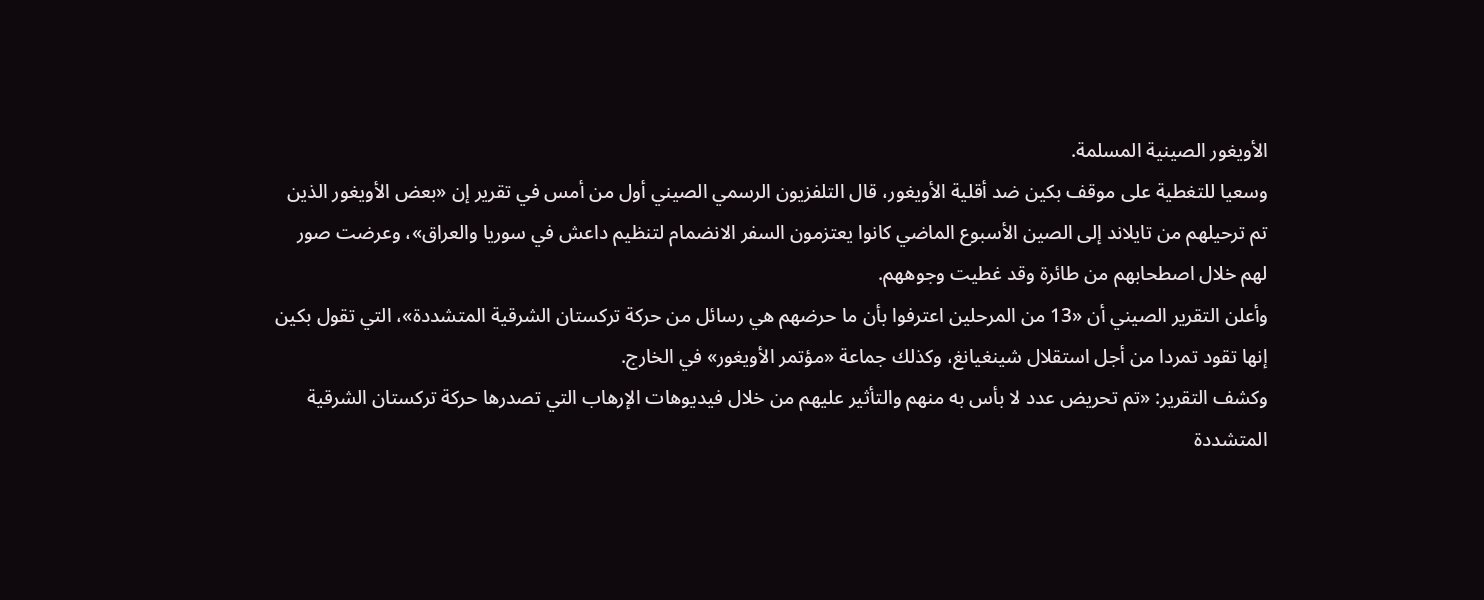الأويغور الصينية المسلمة.
وسعيا للتغطية على موقف بكين ضد أقلية الأويغور، قال التلفزيون الرسمي الصيني أول من أمس في تقرير إن «بعض الأويغور الذين تم ترحيلهم من تايلاند إلى الصين الأسبوع الماضي كانوا يعتزمون السفر الانضمام لتنظيم داعش في سوريا والعراق»، وعرضت صور لهم خلال اصطحابهم من طائرة وقد غطيت وجوههم.
وأعلن التقرير الصيني أن «13 من المرحلين اعترفوا بأن ما حرضهم هي رسائل من حركة تركستان الشرقية المتشددة»، التي تقول بكين إنها تقود تمردا من أجل استقلال شينغيانغ، وكذلك جماعة «مؤتمر الأويغور» في الخارج.
وكشف التقرير: «تم تحريض عدد لا بأس به منهم والتأثير عليهم من خلال فيديوهات الإرهاب التي تصدرها حركة تركستان الشرقية المتشددة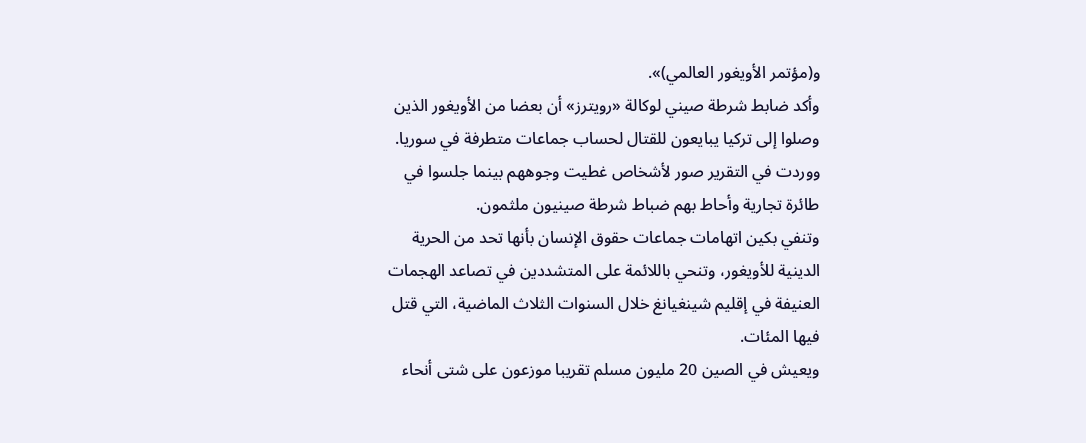و(مؤتمر الأويغور العالمي)».
وأكد ضابط شرطة صيني لوكالة «رويترز» أن بعضا من الأويغور الذين وصلوا إلى تركيا يبايعون للقتال لحساب جماعات متطرفة في سوريا. ووردت في التقرير صور لأشخاص غطيت وجوههم بينما جلسوا في طائرة تجارية وأحاط بهم ضباط شرطة صينيون ملثمون.
وتنفي بكين اتهامات جماعات حقوق الإنسان بأنها تحد من الحرية الدينية للأويغور، وتنحي باللائمة على المتشددين في تصاعد الهجمات العنيفة في إقليم شينغيانغ خلال السنوات الثلاث الماضية، التي قتل فيها المئات.
ويعيش في الصين 20 مليون مسلم تقريبا موزعون على شتى أنحاء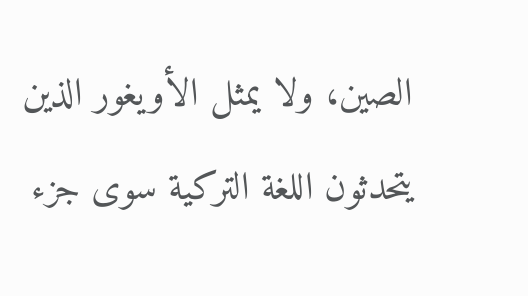الصين، ولا يمثل الأويغور الذين يتحدثون اللغة التركية سوى جزء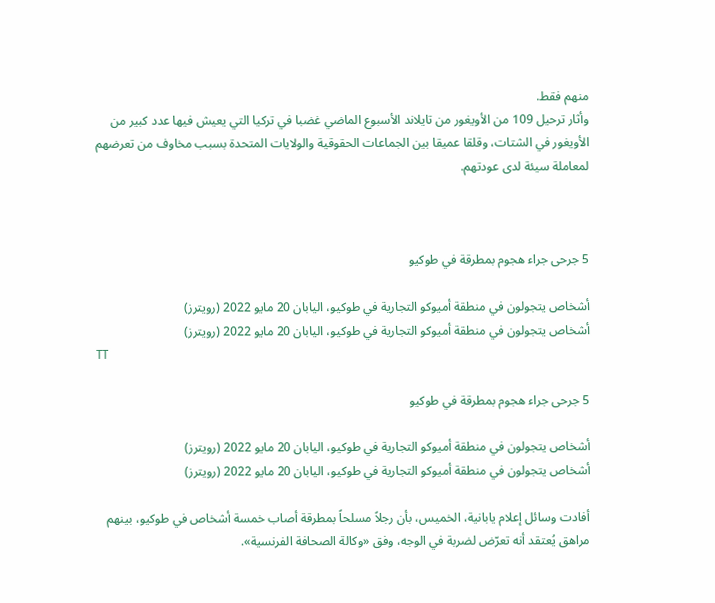منهم فقط.
وأثار ترحيل 109 من الأويغور من تايلاند الأسبوع الماضي غضبا في تركيا التي يعيش فيها عدد كبير من الأويغور في الشتات، وقلقا عميقا بين الجماعات الحقوقية والولايات المتحدة بسبب مخاوف من تعرضهم لمعاملة سيئة لدى عودتهم.



5 جرحى جراء هجوم بمطرقة في طوكيو

أشخاص يتجولون في منطقة أميوكو التجارية في طوكيو، اليابان 20 مايو 2022 (رويترز)
أشخاص يتجولون في منطقة أميوكو التجارية في طوكيو، اليابان 20 مايو 2022 (رويترز)
TT

5 جرحى جراء هجوم بمطرقة في طوكيو

أشخاص يتجولون في منطقة أميوكو التجارية في طوكيو، اليابان 20 مايو 2022 (رويترز)
أشخاص يتجولون في منطقة أميوكو التجارية في طوكيو، اليابان 20 مايو 2022 (رويترز)

أفادت وسائل إعلام يابانية، الخميس، بأن رجلاً مسلحاً بمطرقة أصاب خمسة أشخاص في طوكيو، بينهم مراهق يُعتقد أنه تعرّض لضربة في الوجه، وفق «وكالة الصحافة الفرنسية».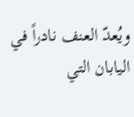ويُعدّ العنف نادراً في اليابان التي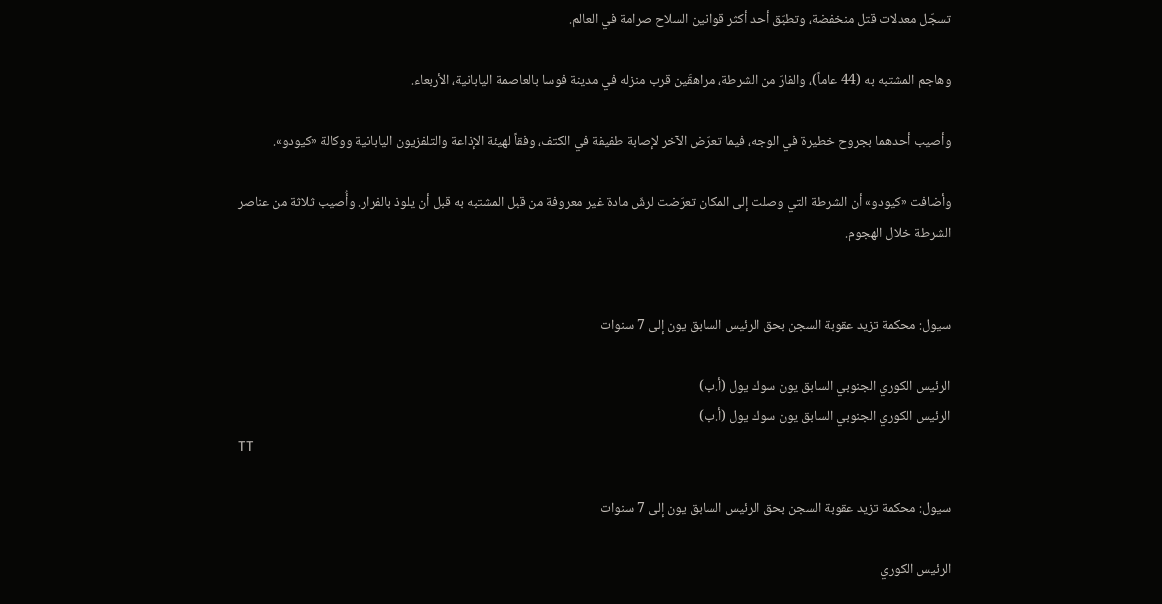تسجّل معدلات قتل منخفضة، وتطبّق أحد أكثر قوانين السلاح صرامة في العالم.

وهاجم المشتبه به (44 عاماً)، والفارّ من الشرطة، مراهقَين قرب منزله في مدينة فوسا بالعاصمة اليابانية، الأربعاء.

وأصيب أحدهما بجروح خطيرة في الوجه، فيما تعرّض الآخر لإصابة طفيفة في الكتف، وفقاً لهيئة الإذاعة والتلفزيون اليابانية ووكالة «كيودو».

وأضافت «كيودو» أن الشرطة التي وصلت إلى المكان تعرّضت لرشّ مادة غير معروفة من قبل المشتبه به قبل أن يلوذ بالفرار. وأُصيب ثلاثة من عناصر الشرطة خلال الهجوم.


سيول: محكمة تزيد عقوبة السجن بحق الرئيس السابق يون إلى 7 سنوات

الرئيس الكوري الجنوبي السابق يون سوك يول (أ.ب)
الرئيس الكوري الجنوبي السابق يون سوك يول (أ.ب)
TT

سيول: محكمة تزيد عقوبة السجن بحق الرئيس السابق يون إلى 7 سنوات

الرئيس الكوري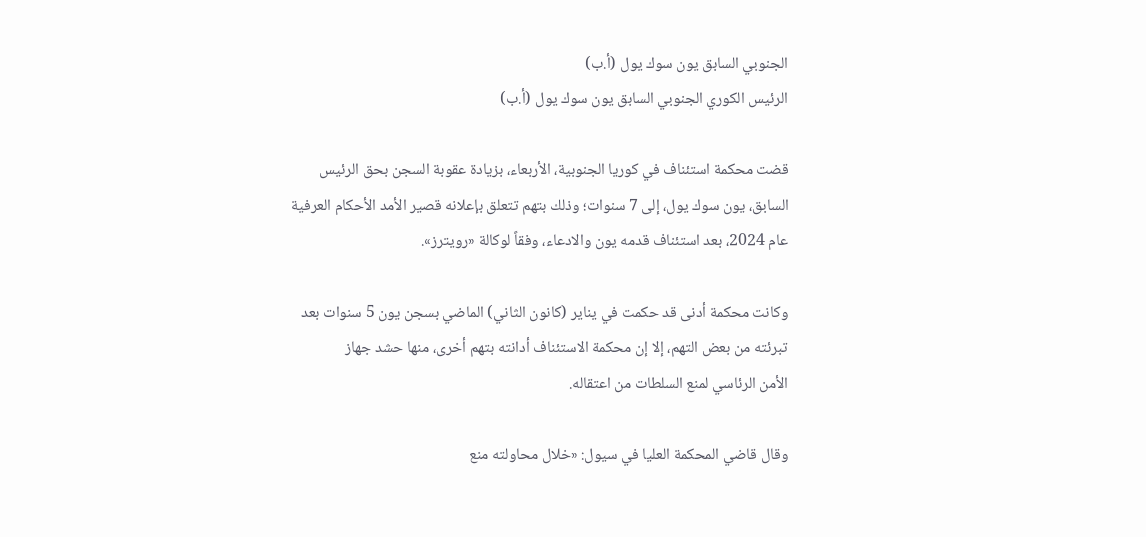الجنوبي السابق يون سوك يول (أ.ب)
الرئيس الكوري الجنوبي السابق يون سوك يول (أ.ب)

قضت محكمة ‌استئناف في كوريا الجنوبية، الأربعاء، بزيادة عقوبة السجن بحق الرئيس السابق، يون سوك يول، إلى 7 سنوات؛ وذلك بتهم تتعلق بإعلانه قصير الأمد الأحكام العرفية عام 2024، بعد استئناف قدمه يون والادعاء، وفقاً لوكالة «رويترز».

وكانت محكمة أدنى قد حكمت في يناير (كانون الثاني) الماضي بسجن يون 5 سنوات بعد تبرئته من بعض التهم، إلا إن محكمة الاستئناف ‌أدانته بتهم أخرى، ‌منها حشد جهاز الأمن ‌الرئاسي لمنع السلطات من اعتقاله.

وقال قاضي المحكمة العليا في سيول: «خلال محاولته منع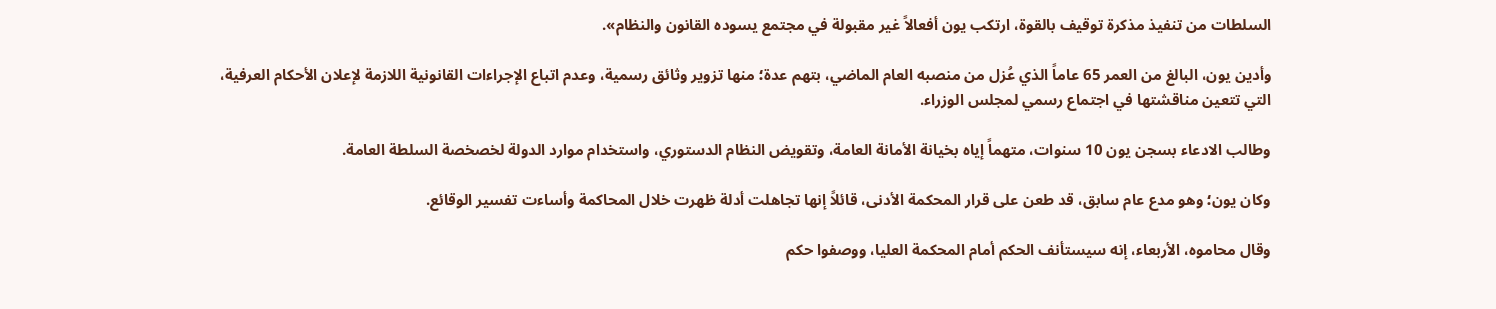السلطات من تنفيذ مذكرة توقيف بالقوة، ارتكب يون أفعالاً غير مقبولة في مجتمع يسوده القانون والنظام».

وأدين يون، البالغ من العمر 65 عاماً الذي عُزل من منصبه العام الماضي، بتهم عدة؛ ‌منها تزوير ‌وثائق رسمية، وعدم اتباع الإجراءات القانونية اللازمة لإعلان الأحكام ‌العرفية، التي تتعين مناقشتها في اجتماع ‌رسمي لمجلس الوزراء.

وطالب الادعاء بسجن يون 10 سنوات، متهماً إياه بخيانة الأمانة العامة، وتقويض النظام الدستوري، واستخدام موارد الدولة لخصخصة السلطة العامة.

وكان يون؛ ‌وهو مدع عام سابق، قد طعن على قرار المحكمة الأدنى، قائلاً إنها تجاهلت أدلة ظهرت خلال المحاكمة وأساءت تفسير الوقائع.

وقال محاموه، الأربعاء، إنه سيستأنف الحكم أمام المحكمة العليا، ووصفوا حكم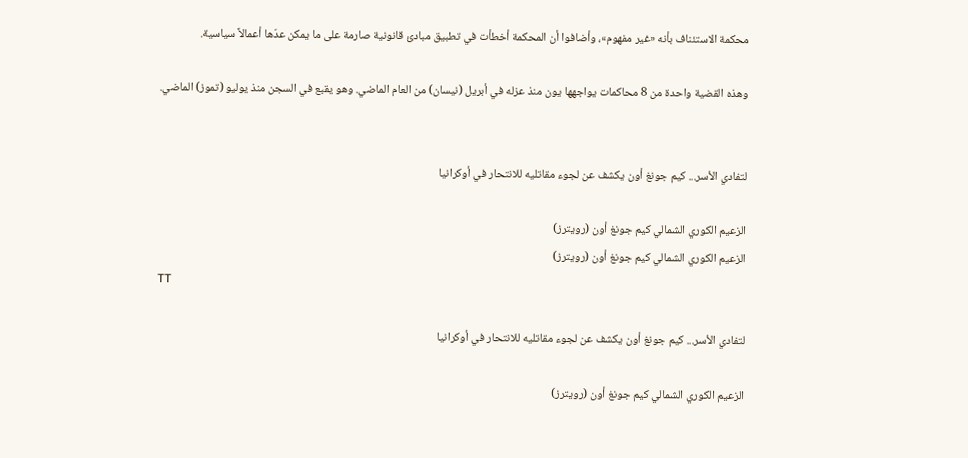محكمة الاستئناف بأنه «غير مفهوم»، وأضافوا أن المحكمة أخطأت في تطبيق مبادئ قانونية صارمة على ما يمكن عدّها أعمالاً سياسية.

وهذه القضية واحدة من 8 محاكمات يواجهها يون منذ عزله في أبريل (نيسان) من العام الماضي. وهو يقبع في السجن منذ يوليو (تموز) الماضي.


لتفادي الأسر... كيم جونغ أون يكشف عن لجوء مقاتليه للانتحار في أوكرانيا

الزعيم الكوري الشمالي كيم جونغ أون (رويترز)
الزعيم الكوري الشمالي كيم جونغ أون (رويترز)
TT

لتفادي الأسر... كيم جونغ أون يكشف عن لجوء مقاتليه للانتحار في أوكرانيا

الزعيم الكوري الشمالي كيم جونغ أون (رويترز)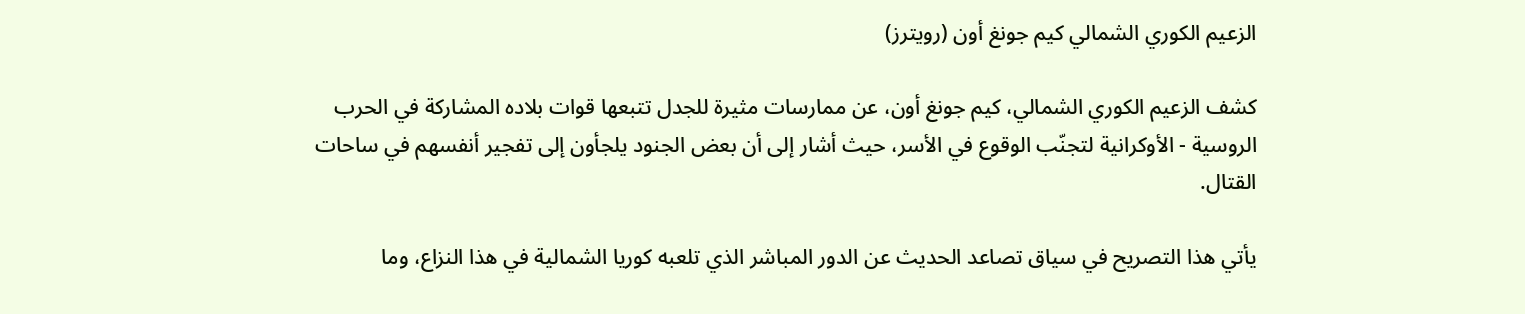الزعيم الكوري الشمالي كيم جونغ أون (رويترز)

كشف الزعيم الكوري الشمالي، كيم جونغ أون، عن ممارسات مثيرة للجدل تتبعها قوات بلاده المشاركة في الحرب الروسية - الأوكرانية لتجنّب الوقوع في الأسر، حيث أشار إلى أن بعض الجنود يلجأون إلى تفجير أنفسهم في ساحات القتال.

يأتي هذا التصريح في سياق تصاعد الحديث عن الدور المباشر الذي تلعبه كوريا الشمالية في هذا النزاع، وما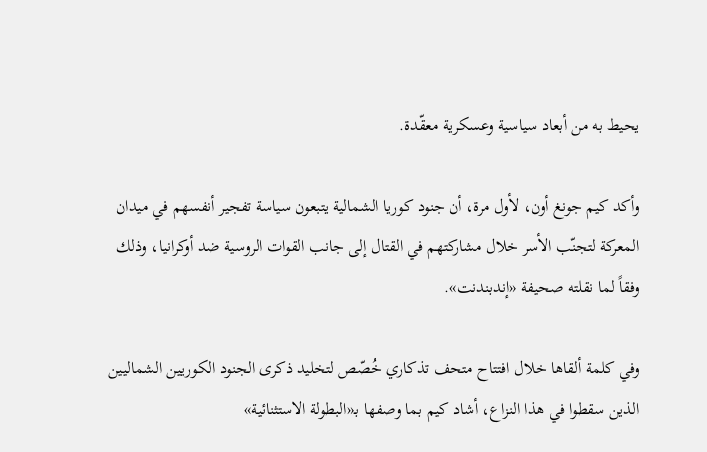يحيط به من أبعاد سياسية وعسكرية معقّدة.

وأكد كيم جونغ أون، لأول مرة، أن جنود كوريا الشمالية يتبعون سياسة تفجير أنفسهم في ميدان المعركة لتجنّب الأسر خلال مشاركتهم في القتال إلى جانب القوات الروسية ضد أوكرانيا، وذلك وفقاً لما نقلته صحيفة «إندبندنت».

وفي كلمة ألقاها خلال افتتاح متحف تذكاري خُصّص لتخليد ذكرى الجنود الكوريين الشماليين الذين سقطوا في هذا النزاع، أشاد كيم بما وصفها بـ«البطولة الاستثنائية»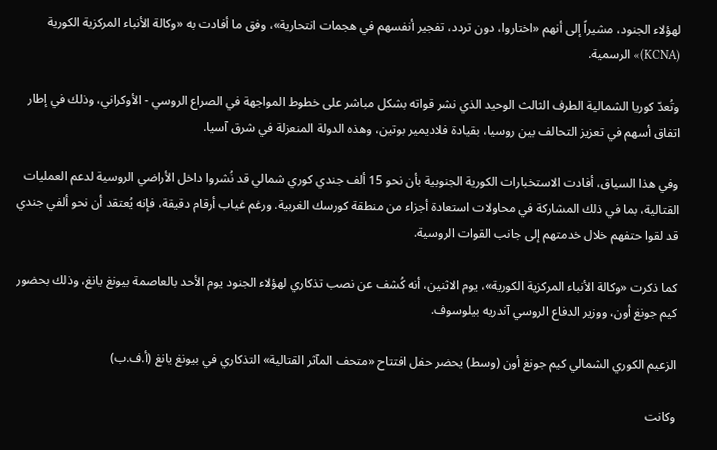لهؤلاء الجنود، مشيراً إلى أنهم «اختاروا، دون تردد، تفجير أنفسهم في هجمات انتحارية»، وفق ما أفادت به «وكالة الأنباء المركزية الكورية (KCNA)» الرسمية.

وتُعدّ كوريا الشمالية الطرف الثالث الوحيد الذي نشر قواته بشكل مباشر على خطوط المواجهة في الصراع الروسي - الأوكراني، وذلك في إطار اتفاق أسهم في تعزيز التحالف بين روسيا، بقيادة فلاديمير بوتين، وهذه الدولة المنعزلة في شرق آسيا.

وفي هذا السياق، أفادت الاستخبارات الكورية الجنوبية بأن نحو 15 ألف جندي كوري شمالي قد نُشروا داخل الأراضي الروسية لدعم العمليات القتالية، بما في ذلك المشاركة في محاولات استعادة أجزاء من منطقة كورسك الغربية. ورغم غياب أرقام دقيقة، فإنه يُعتقد أن نحو ألفي جندي قد لقوا حتفهم خلال خدمتهم إلى جانب القوات الروسية.

كما ذكرت «وكالة الأنباء المركزية الكورية»، يوم الاثنين، أنه كُشف عن نصب تذكاري لهؤلاء الجنود يوم الأحد بالعاصمة بيونغ يانغ، وذلك بحضور كيم جونغ أون، ووزير الدفاع الروسي آندريه بيلوسوف.

الزعيم الكوري الشمالي كيم جونغ أون (وسط) يحضر حفل افتتاح «متحف المآثر القتالية» التذكاري في بيونغ يانغ (أ.ف.ب)

وكانت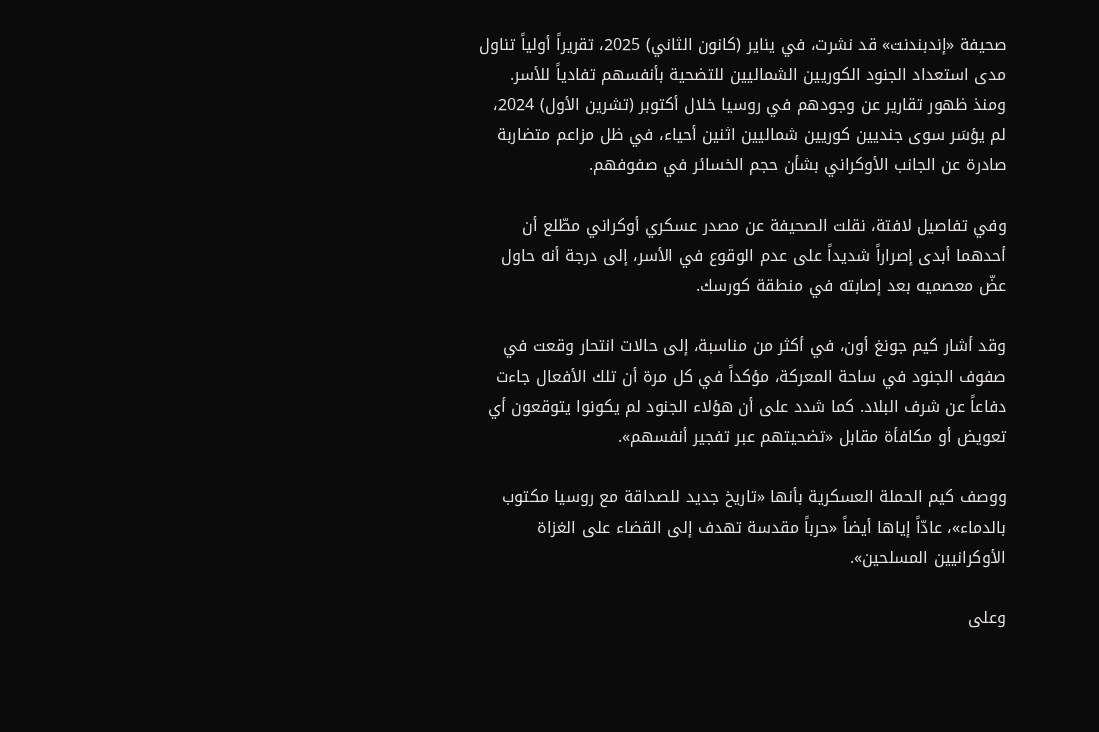صحيفة «إندبندنت» قد نشرت، في يناير (كانون الثاني) 2025، تقريراً أولياً تناول مدى استعداد الجنود الكوريين الشماليين للتضحية بأنفسهم تفادياً للأسر. ومنذ ظهور تقارير عن وجودهم في روسيا خلال أكتوبر (تشرين الأول) 2024، لم يؤسَر سوى جنديين كوريين شماليين اثنين أحياء، في ظل مزاعم متضاربة صادرة عن الجانب الأوكراني بشأن حجم الخسائر في صفوفهم.

وفي تفاصيل لافتة، نقلت الصحيفة عن مصدر عسكري أوكراني مطّلع أن أحدهما أبدى إصراراً شديداً على عدم الوقوع في الأسر، إلى درجة أنه حاول عضّ معصميه بعد إصابته في منطقة كورسك.

وقد أشار كيم جونغ أون، في أكثر من مناسبة، إلى حالات انتحار وقعت في صفوف الجنود في ساحة المعركة، مؤكداً في كل مرة أن تلك الأفعال جاءت دفاعاً عن شرف البلاد. كما شدد على أن هؤلاء الجنود لم يكونوا يتوقعون أي تعويض أو مكافأة مقابل «تضحيتهم عبر تفجير أنفسهم».

ووصف كيم الحملة العسكرية بأنها «تاريخ جديد للصداقة مع روسيا مكتوب بالدماء»، عادّاً إياها أيضاً «حرباً مقدسة تهدف إلى القضاء على الغزاة الأوكرانيين المسلحين».

وعلى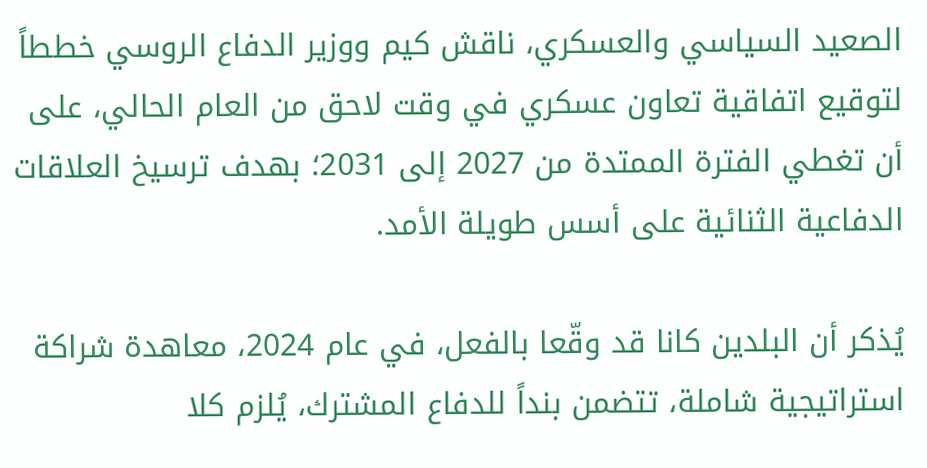الصعيد السياسي والعسكري، ناقش كيم ووزير الدفاع الروسي خططاً لتوقيع اتفاقية تعاون عسكري في وقت لاحق من العام الحالي، على أن تغطي الفترة الممتدة من 2027 إلى 2031؛ بهدف ترسيخ العلاقات الدفاعية الثنائية على أسس طويلة الأمد.

يُذكر أن البلدين كانا قد وقّعا بالفعل، في عام 2024، معاهدة شراكة استراتيجية شاملة، تتضمن بنداً للدفاع المشترك، يُلزم كلا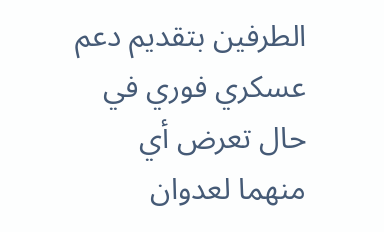الطرفين بتقديم دعم عسكري فوري في حال تعرض أي منهما لعدوان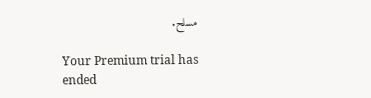مسلح.

Your Premium trial has ended